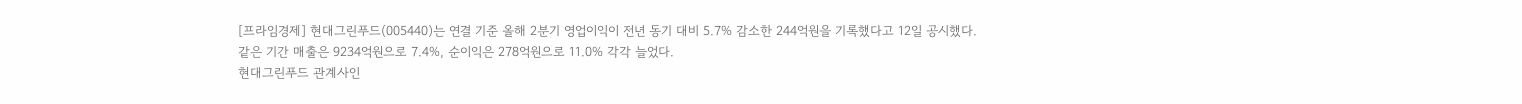[프라임경제] 현대그린푸드(005440)는 연결 기준 올해 2분기 영업이익이 전년 동기 대비 5.7% 감소한 244억원을 기록했다고 12일 공시했다.
같은 기간 매출은 9234억원으로 7.4%, 순이익은 278억원으로 11.0% 각각 늘었다.
현대그린푸드 관계사인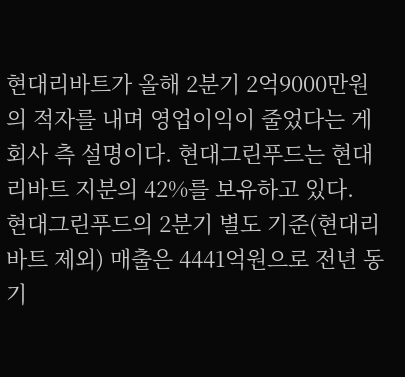현대리바트가 올해 2분기 2억9000만원의 적자를 내며 영업이익이 줄었다는 게 회사 측 설명이다. 현대그린푸드는 현대리바트 지분의 42%를 보유하고 있다.
현대그린푸드의 2분기 별도 기준(현대리바트 제외) 매출은 4441억원으로 전년 동기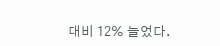대비 12% 늘었다.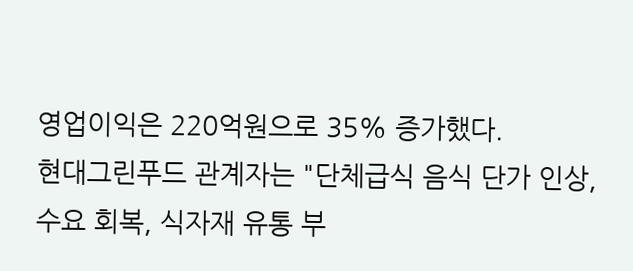영업이익은 220억원으로 35% 증가했다.
현대그린푸드 관계자는 "단체급식 음식 단가 인상, 수요 회복, 식자재 유통 부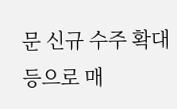문 신규 수주 확대 등으로 매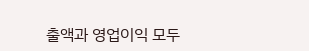출액과 영업이익 모두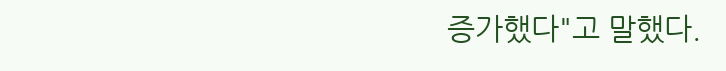증가했다"고 말했다.